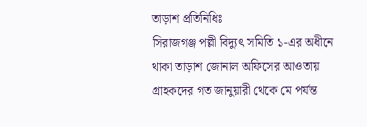তাড়াশ প্রতিনিধিঃ
সিরাজগঞ্জ পল্লী বিদ্যুৎ সমিতি ১-এর অধীনে থাকা তাড়াশ জোনাল অফিসের আওতায় গ্রাহকদের গত জানুয়ারী থেকে মে পর্যন্ত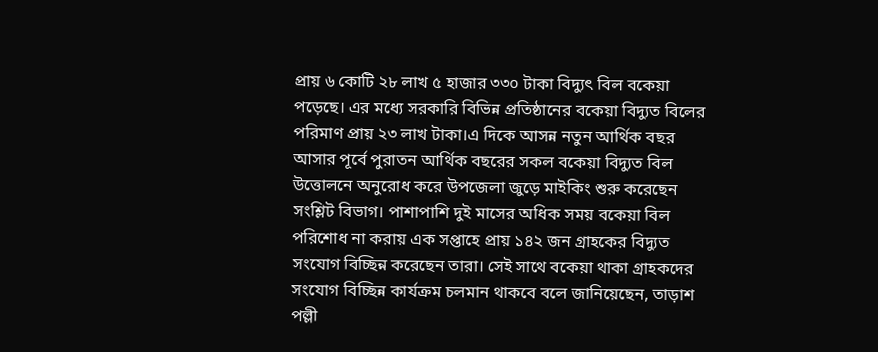প্রায় ৬ কোটি ২৮ লাখ ৫ হাজার ৩৩০ টাকা বিদ্যুৎ বিল বকেয়া পড়েছে। এর মধ্যে সরকারি বিভিন্ন প্রতিষ্ঠানের বকেয়া বিদ্যুত বিলের পরিমাণ প্রায় ২৩ লাখ টাকা।এ দিকে আসন্ন নতুন আর্থিক বছর আসার পূর্বে পুরাতন আর্থিক বছরের সকল বকেয়া বিদ্যুত বিল উত্তোলনে অনুরোধ করে উপজেলা জুড়ে মাইকিং শুরু করেছেন সংশ্লিট বিভাগ। পাশাপাশি দুই মাসের অধিক সময় বকেয়া বিল পরিশোধ না করায় এক সপ্তাহে প্রায় ১৪২ জন গ্রাহকের বিদ্যুত সংযোগ বিচ্ছিন্ন করেছেন তারা। সেই সাথে বকেয়া থাকা গ্রাহকদের সংযোগ বিচ্ছিন্ন কার্যক্রম চলমান থাকবে বলে জানিয়েছেন, তাড়াশ পল্লী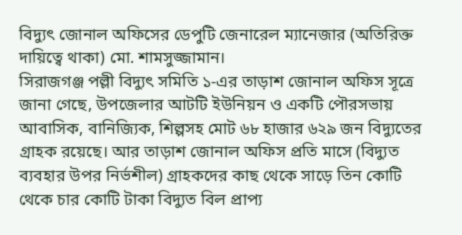বিদ্যুৎ জোনাল অফিসের ডেপুটি জেনারেল ম্যানেজার (অতিরিক্ত দায়িত্বে থাকা) মো. শামসুজ্জামান।
সিরাজগঞ্জ পল্লী বিদ্যুৎ সমিতি ১-এর তাড়াশ জোনাল অফিস সূত্রে জানা গেছে, উপজেলার আটটি ইউনিয়ন ও একটি পৌরসভায় আবাসিক, বানিজ্যিক, শিল্পসহ মোট ৬৮ হাজার ৬২৯ জন বিদ্যুতের গ্রাহক রয়েছে। আর তাড়াশ জোনাল অফিস প্রতি মাসে (বিদ্যুত ব্যবহার উপর নির্ভশীল) গ্রাহকদের কাছ থেকে সাড়ে তিন কোটি থেকে চার কোটি টাকা বিদ্যুত বিল প্রাপ্য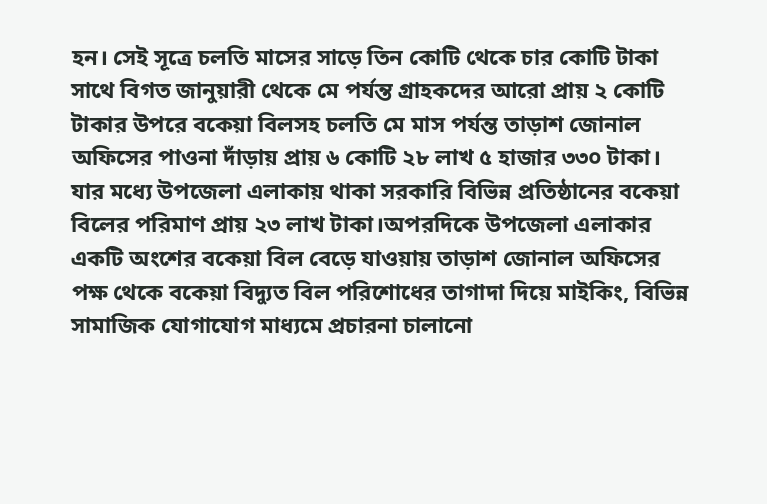হন। সেই সূত্রে চলতি মাসের সাড়ে তিন কোটি থেকে চার কোটি টাকা সাথে বিগত জানুয়ারী থেকে মে পর্যন্ত গ্রাহকদের আরো প্রায় ২ কোটি টাকার উপরে বকেয়া বিলসহ চলতি মে মাস পর্যন্ত তাড়াশ জোনাল অফিসের পাওনা দাঁড়ায় প্রায় ৬ কোটি ২৮ লাখ ৫ হাজার ৩৩০ টাকা। যার মধ্যে উপজেলা এলাকায় থাকা সরকারি বিভিন্ন প্রতিষ্ঠানের বকেয়া বিলের পরিমাণ প্রায় ২৩ লাখ টাকা।অপরদিকে উপজেলা এলাকার একটি অংশের বকেয়া বিল বেড়ে যাওয়ায় তাড়াশ জোনাল অফিসের পক্ষ থেকে বকেয়া বিদ্যুত বিল পরিশোধের তাগাদা দিয়ে মাইকিং, বিভিন্ন সামাজিক যোগাযোগ মাধ্যমে প্রচারনা চালানো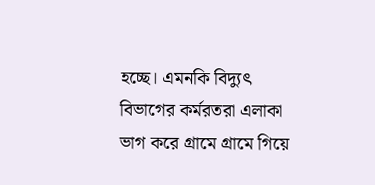হচ্ছে। এমনকি বিদ্যুৎ বিভাগের কর্মরতরা এলাকা ভাগ করে গ্রামে গ্রামে গিয়ে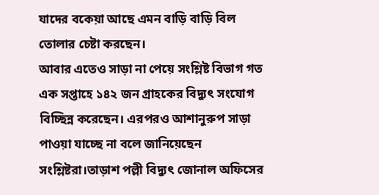যাদের বকেয়া আছে এমন বাড়ি বাড়ি বিল তোলার চেষ্টা করছেন।
আবার এতেও সাড়া না পেয়ে সংশ্লিষ্ট বিভাগ গত এক সপ্তাহে ১৪২ জন গ্রাহকের বিদ্যুৎ সংযোগ বিচ্ছিন্ন করেছেন। এরপরও আশানুরুপ সাড়া পাওয়া যাচ্ছে না বলে জানিয়েছেন সংশ্লিষ্টরা।তাড়াশ পল্লী বিদ্যুৎ জোনাল অফিসের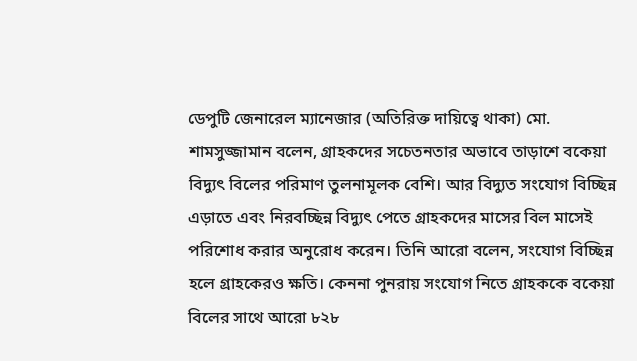ডেপুটি জেনারেল ম্যানেজার (অতিরিক্ত দায়িত্বে থাকা) মো. শামসুজ্জামান বলেন, গ্রাহকদের সচেতনতার অভাবে তাড়াশে বকেয়া বিদ্যুৎ বিলের পরিমাণ তুলনামূলক বেশি। আর বিদ্যুত সংযোগ বিচ্ছিন্ন এড়াতে এবং নিরবচ্ছিন্ন বিদ্যুৎ পেতে গ্রাহকদের মাসের বিল মাসেই পরিশোধ করার অনুরোধ করেন। তিনি আরো বলেন, সংযোগ বিচ্ছিন্ন হলে গ্রাহকেরও ক্ষতি। কেননা পুনরায় সংযোগ নিতে গ্রাহককে বকেয়া বিলের সাথে আরো ৮২৮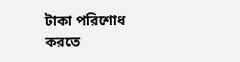টাকা পরিশোধ করতে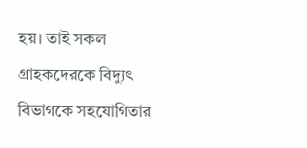হয়। তাই সকল গ্রাহকদেরকে বিদ্যুৎ বিভাগকে সহযোগিতার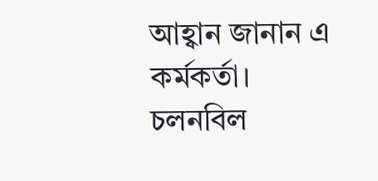আহ্বান জানান এ কর্মকর্তা।
চলনবিল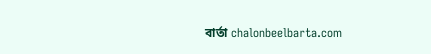বার্তা chalonbeelbarta.com